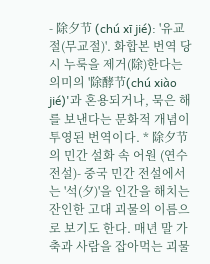- 除夕节 (chú xī jié): '유교절(무교절)'. 화합본 번역 당시 누룩을 제거(除)한다는 의미의 '除酵节(chú xiào jié)'과 혼용되거나, 묵은 해를 보낸다는 문화적 개념이 투영된 번역이다. * 除夕节의 민간 설화 속 어원 (연수 전설)- 중국 민간 전설에서는 '석(夕)'을 인간을 해치는 잔인한 고대 괴물의 이름으로 보기도 한다. 매년 말 가축과 사람을 잡아먹는 괴물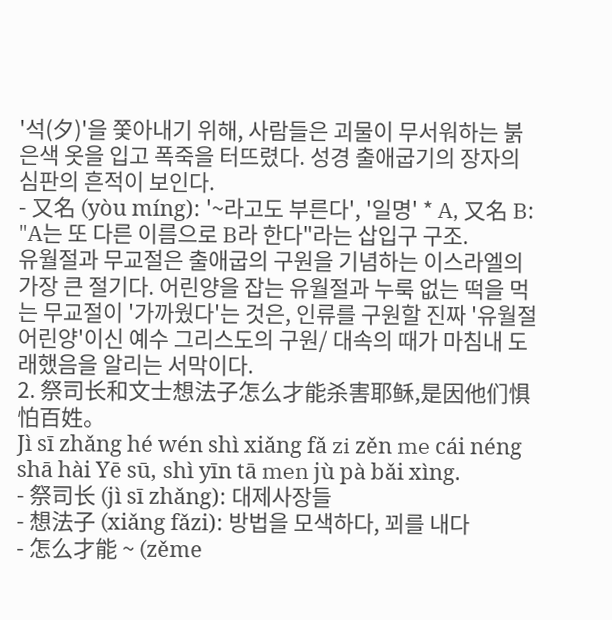'석(夕)'을 쫓아내기 위해, 사람들은 괴물이 무서워하는 붉은색 옷을 입고 폭죽을 터뜨렸다. 성경 출애굽기의 장자의 심판의 흔적이 보인다.
- 又名 (yòu míng): '~라고도 부른다', '일명' * A, 又名 B: "A는 또 다른 이름으로 B라 한다"라는 삽입구 구조.
유월절과 무교절은 출애굽의 구원을 기념하는 이스라엘의 가장 큰 절기다. 어린양을 잡는 유월절과 누룩 없는 떡을 먹는 무교절이 '가까웠다'는 것은, 인류를 구원할 진짜 '유월절 어린양'이신 예수 그리스도의 구원/ 대속의 때가 마침내 도래했음을 알리는 서막이다.
2. 祭司长和文士想法子怎么才能杀害耶稣,是因他们惧怕百姓。
Jì sī zhǎng hé wén shì xiǎng fǎ zi zěn me cái néng shā hài Yē sū, shì yīn tā men jù pà bǎi xìng.
- 祭司长 (jì sī zhǎng): 대제사장들
- 想法子 (xiǎng fǎzi): 방법을 모색하다, 꾀를 내다
- 怎么才能 ~ (zěme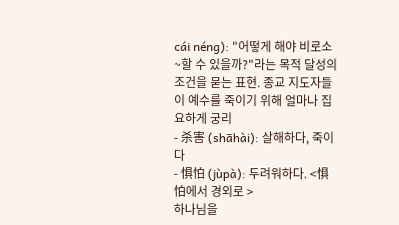cái néng): "어떻게 해야 비로소 ~할 수 있을까?"라는 목적 달성의 조건을 묻는 표현. 종교 지도자들이 예수를 죽이기 위해 얼마나 집요하게 궁리
- 杀害 (shāhài): 살해하다, 죽이다
- 惧怕 (jùpà): 두려워하다. <惧怕에서 경외로 >
하나님을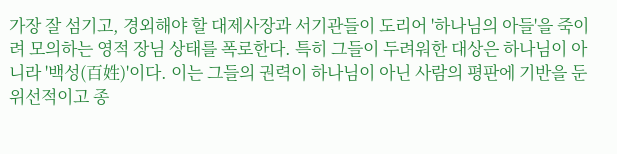가장 잘 섬기고, 경외해야 할 대제사장과 서기관들이 도리어 '하나님의 아들'을 죽이려 모의하는 영적 장님 상태를 폭로한다. 특히 그들이 두려워한 대상은 하나님이 아니라 '백성(百姓)'이다. 이는 그들의 권력이 하나님이 아닌 사람의 평판에 기반을 둔 위선적이고 종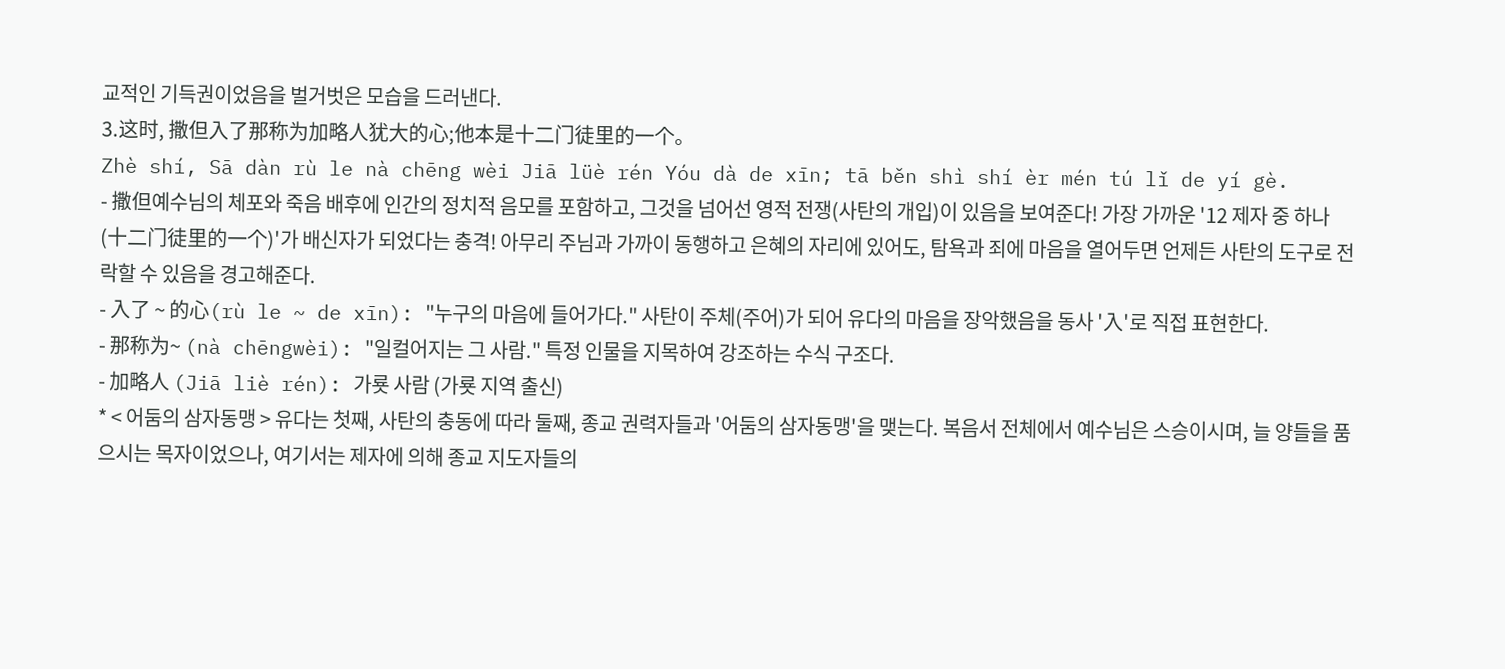교적인 기득권이었음을 벌거벗은 모습을 드러낸다.
3.这时, 撒但入了那称为加略人犹大的心;他本是十二门徒里的一个。
Zhè shí, Sā dàn rù le nà chēng wèi Jiā lüè rén Yóu dà de xīn; tā běn shì shí èr mén tú lǐ de yí gè.
- 撒但예수님의 체포와 죽음 배후에 인간의 정치적 음모를 포함하고, 그것을 넘어선 영적 전쟁(사탄의 개입)이 있음을 보여준다! 가장 가까운 '12 제자 중 하나(十二门徒里的一个)'가 배신자가 되었다는 충격! 아무리 주님과 가까이 동행하고 은혜의 자리에 있어도, 탐욕과 죄에 마음을 열어두면 언제든 사탄의 도구로 전락할 수 있음을 경고해준다.
- 入了 ~ 的心(rù le ~ de xīn): "누구의 마음에 들어가다." 사탄이 주체(주어)가 되어 유다의 마음을 장악했음을 동사 '入'로 직접 표현한다.
- 那称为~ (nà chēngwèi): "일컬어지는 그 사람." 특정 인물을 지목하여 강조하는 수식 구조다.
- 加略人 (Jiā liè rén): 가룟 사람 (가룟 지역 출신)
* < 어둠의 삼자동맹 > 유다는 첫째, 사탄의 충동에 따라 둘째, 종교 권력자들과 '어둠의 삼자동맹'을 맺는다. 복음서 전체에서 예수님은 스승이시며, 늘 양들을 품으시는 목자이었으나, 여기서는 제자에 의해 종교 지도자들의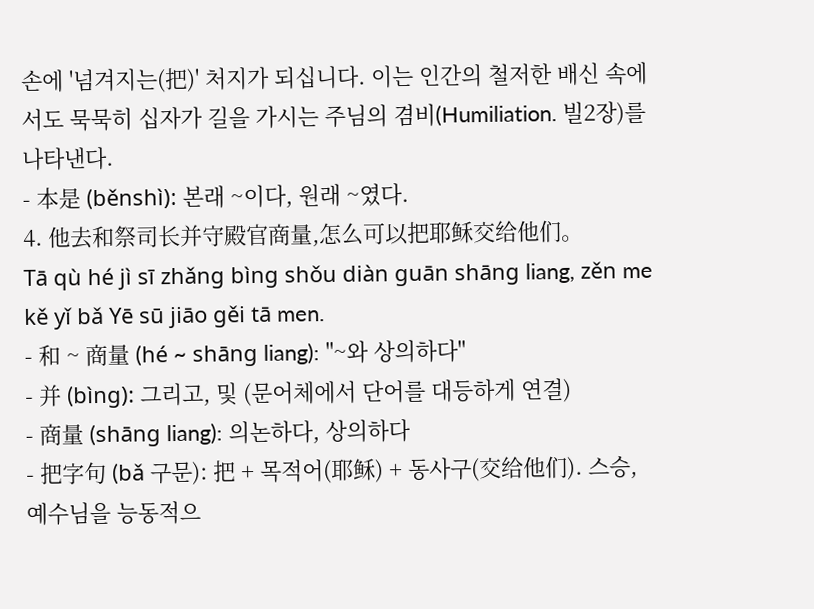손에 '넘겨지는(把)' 처지가 되십니다. 이는 인간의 철저한 배신 속에서도 묵묵히 십자가 길을 가시는 주님의 겸비(Humiliation. 빌2장)를 나타낸다.
- 本是 (běnshì): 본래 ~이다, 원래 ~였다.
4. 他去和祭司长并守殿官商量,怎么可以把耶稣交给他们。
Tā qù hé jì sī zhǎng bìng shǒu diàn guān shāng liang, zěn me kě yǐ bǎ Yē sū jiāo gěi tā men.
- 和 ~ 商量 (hé ~ shāng liang): "~와 상의하다"
- 并 (bìng): 그리고, 및 (문어체에서 단어를 대등하게 연결)
- 商量 (shāng liang): 의논하다, 상의하다
- 把字句 (bǎ 구문): 把 + 목적어(耶稣) + 동사구(交给他们). 스승, 예수님을 능동적으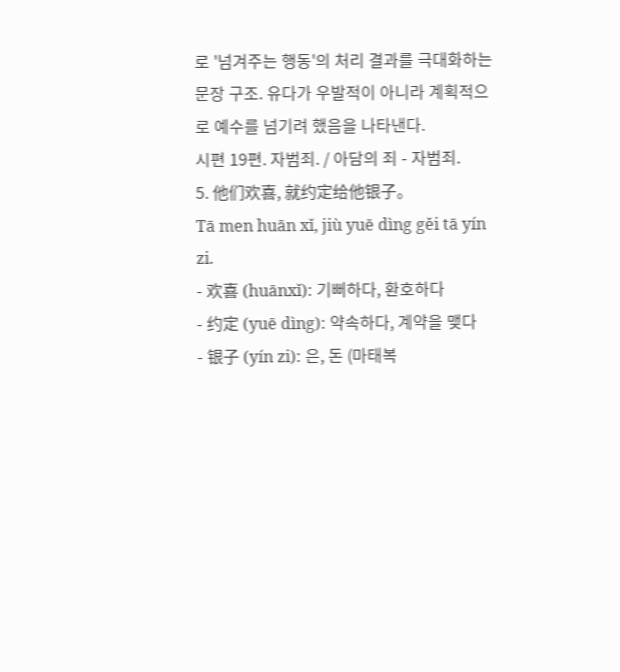로 '넘겨주는 행동'의 처리 결과를 극대화하는 문장 구조. 유다가 우발적이 아니라 계획적으로 예수를 넘기려 했음을 나타낸다.
시편 19편. 자범죄. / 아담의 죄 - 자범죄.
5. 他们欢喜, 就约定给他银子。
Tā men huān xǐ, jiù yuē dìng gěi tā yín zi.
- 欢喜 (huānxǐ): 기뻐하다, 환호하다
- 约定 (yuē dìng): 약속하다, 계약을 맺다
- 银子 (yín zi): 은, 돈 (마태복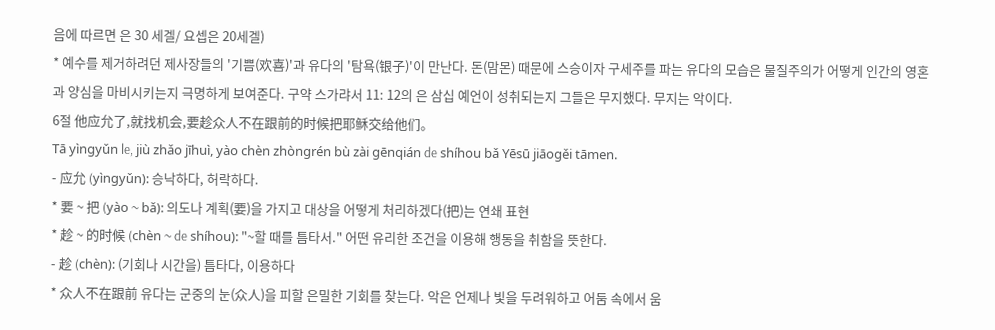음에 따르면 은 30 세겔/ 요셉은 20세겔)
* 예수를 제거하려던 제사장들의 '기쁨(欢喜)'과 유다의 '탐욕(银子)'이 만난다. 돈(맘몬) 때문에 스승이자 구세주를 파는 유다의 모습은 물질주의가 어떻게 인간의 영혼과 양심을 마비시키는지 극명하게 보여준다. 구약 스가랴서 11: 12의 은 삼십 예언이 성취되는지 그들은 무지했다. 무지는 악이다.
6절 他应允了,就找机会,要趁众人不在跟前的时候把耶稣交给他们。
Tā yìngyǔn le, jiù zhǎo jīhuì, yào chèn zhòngrén bù zài gēnqián de shíhou bǎ Yēsū jiāogěi tāmen.
- 应允 (yìngyǔn): 승낙하다, 허락하다.
* 要 ~ 把 (yào ~ bǎ): 의도나 계획(要)을 가지고 대상을 어떻게 처리하겠다(把)는 연쇄 표현
* 趁 ~ 的时候 (chèn ~ de shíhou): "~할 때를 틈타서." 어떤 유리한 조건을 이용해 행동을 취함을 뜻한다.
- 趁 (chèn): (기회나 시간을) 틈타다, 이용하다
* 众人不在跟前 유다는 군중의 눈(众人)을 피할 은밀한 기회를 찾는다. 악은 언제나 빛을 두려워하고 어둠 속에서 움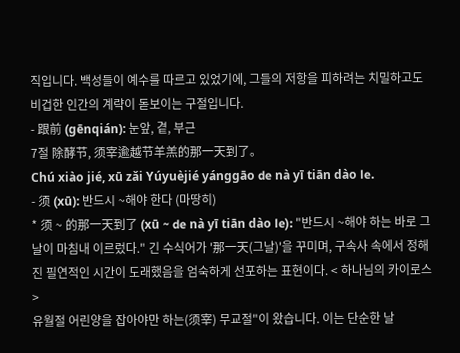직입니다. 백성들이 예수를 따르고 있었기에, 그들의 저항을 피하려는 치밀하고도 비겁한 인간의 계략이 돋보이는 구절입니다.
- 跟前 (gēnqián): 눈앞, 곁, 부근
7절 除酵节, 须宰逾越节羊羔的那一天到了。
Chú xiào jié, xū zǎi Yúyuèjié yánggāo de nà yī tiān dào le.
- 须 (xū): 반드시 ~해야 한다 (마땅히)
* 须 ~ 的那一天到了 (xū ~ de nà yī tiān dào le): "반드시 ~해야 하는 바로 그날이 마침내 이르렀다." 긴 수식어가 '那一天(그날)'을 꾸미며, 구속사 속에서 정해진 필연적인 시간이 도래했음을 엄숙하게 선포하는 표현이다. < 하나님의 카이로스 >
유월절 어린양을 잡아야만 하는(须宰) 무교절"이 왔습니다. 이는 단순한 날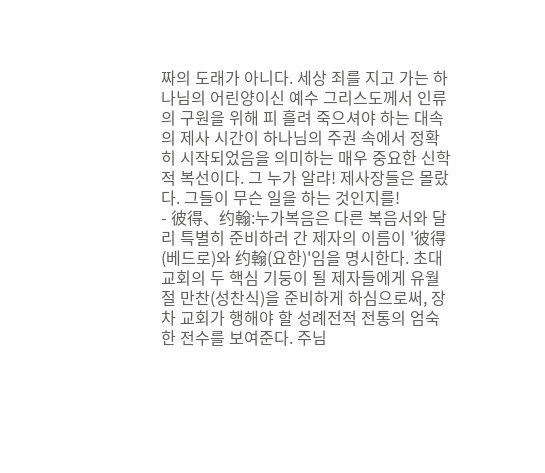짜의 도래가 아니다. 세상 죄를 지고 가는 하나님의 어린양이신 예수 그리스도께서 인류의 구원을 위해 피 흘려 죽으셔야 하는 대속의 제사 시간이 하나님의 주권 속에서 정확히 시작되었음을 의미하는 매우 중요한 신학적 복선이다. 그 누가 알랴! 제사장들은 몰랐다. 그들이 무슨 일을 하는 것인지를!
- 彼得、约翰:누가복음은 다른 복음서와 달리 특별히 준비하러 간 제자의 이름이 '彼得(베드로)와 约翰(요한)'임을 명시한다. 초대 교회의 두 핵심 기둥이 될 제자들에게 유월절 만찬(성찬식)을 준비하게 하심으로써, 장차 교회가 행해야 할 성례전적 전통의 엄숙한 전수를 보여준다. 주님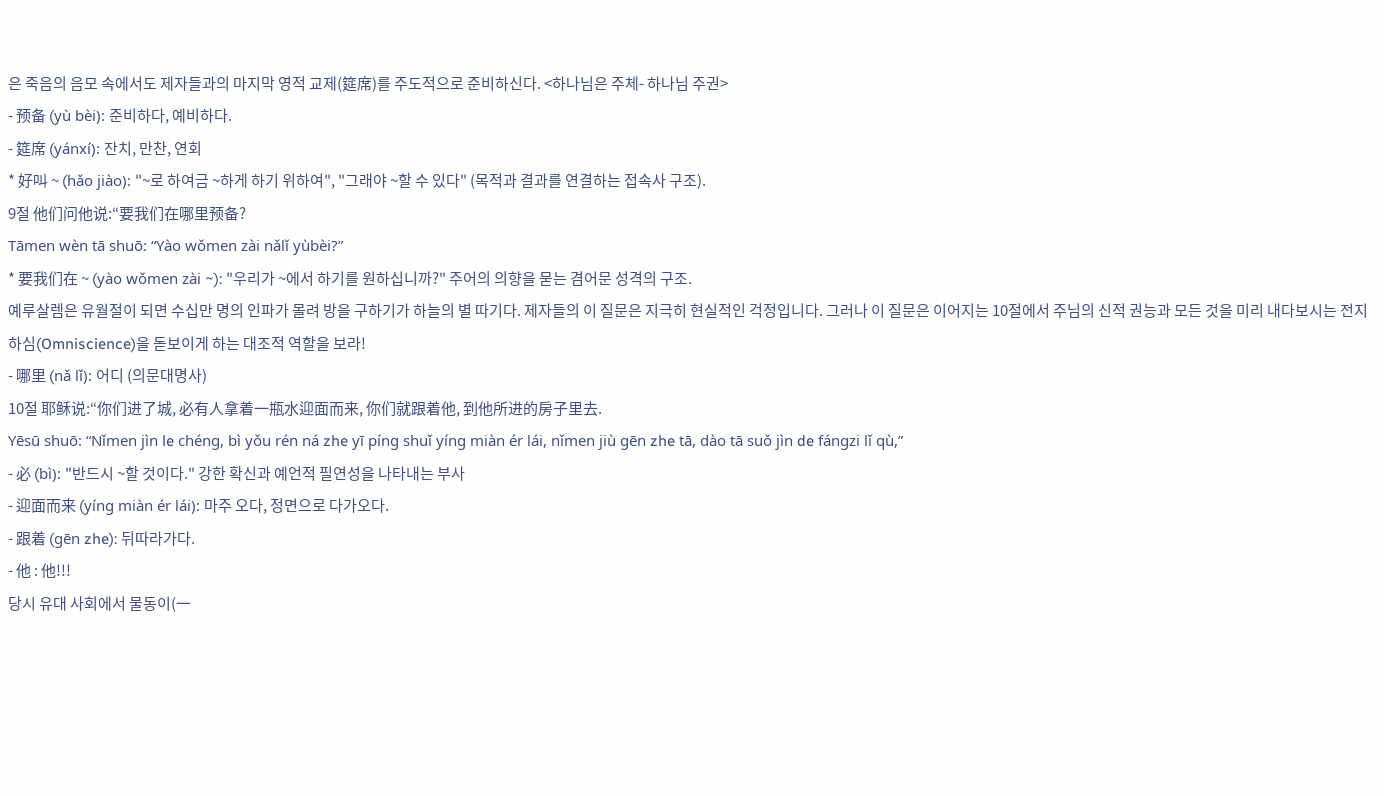은 죽음의 음모 속에서도 제자들과의 마지막 영적 교제(筵席)를 주도적으로 준비하신다. <하나님은 주체- 하나님 주권>
- 预备 (yù bèi): 준비하다, 예비하다.
- 筵席 (yánxí): 잔치, 만찬, 연회
* 好叫 ~ (hǎo jiào): "~로 하여금 ~하게 하기 위하여", "그래야 ~할 수 있다" (목적과 결과를 연결하는 접속사 구조).
9절 他们问他说:“要我们在哪里预备?
Tāmen wèn tā shuō: “Yào wǒmen zài nǎlǐ yùbèi?”
* 要我们在 ~ (yào wǒmen zài ~): "우리가 ~에서 하기를 원하십니까?" 주어의 의향을 묻는 겸어문 성격의 구조.
예루살렘은 유월절이 되면 수십만 명의 인파가 몰려 방을 구하기가 하늘의 별 따기다. 제자들의 이 질문은 지극히 현실적인 걱정입니다. 그러나 이 질문은 이어지는 10절에서 주님의 신적 권능과 모든 것을 미리 내다보시는 전지하심(Omniscience)을 돋보이게 하는 대조적 역할을 보라!
- 哪里 (nǎ lǐ): 어디 (의문대명사)
10절 耶稣说:“你们进了城, 必有人拿着一瓶水迎面而来, 你们就跟着他, 到他所进的房子里去.
Yēsū shuō: “Nǐmen jìn le chéng, bì yǒu rén ná zhe yī píng shuǐ yíng miàn ér lái, nǐmen jiù gēn zhe tā, dào tā suǒ jìn de fángzi lǐ qù,”
- 必 (bì): "반드시 ~할 것이다." 강한 확신과 예언적 필연성을 나타내는 부사
- 迎面而来 (yíng miàn ér lái): 마주 오다, 정면으로 다가오다.
- 跟着 (gēn zhe): 뒤따라가다.
- 他 : 他!!!
당시 유대 사회에서 물동이(一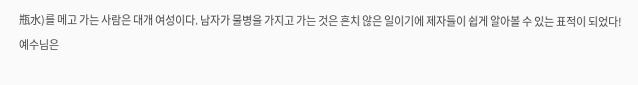瓶水)를 메고 가는 사람은 대개 여성이다. 남자가 물병을 가지고 가는 것은 흔치 않은 일이기에 제자들이 쉽게 알아볼 수 있는 표적이 되었다!
예수님은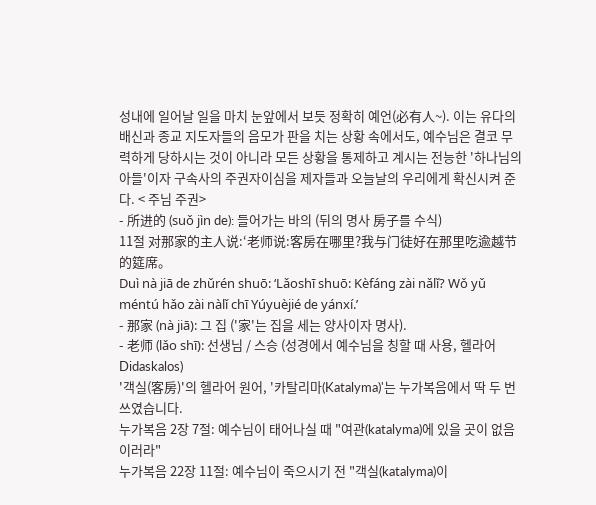성내에 일어날 일을 마치 눈앞에서 보듯 정확히 예언(必有人~). 이는 유다의 배신과 종교 지도자들의 음모가 판을 치는 상황 속에서도, 예수님은 결코 무력하게 당하시는 것이 아니라 모든 상황을 통제하고 계시는 전능한 '하나님의 아들'이자 구속사의 주권자이심을 제자들과 오늘날의 우리에게 확신시켜 준다. < 주님 주권>
- 所进的 (suǒ jìn de): 들어가는 바의 (뒤의 명사 房子를 수식)
11절 对那家的主人说:‘老师说:客房在哪里?我与门徒好在那里吃逾越节的筵席。
Duì nà jiā de zhǔrén shuō: ‘Lǎoshī shuō: Kèfáng zài nǎlǐ? Wǒ yǔ méntú hǎo zài nàlǐ chī Yúyuèjié de yánxí.’
- 那家 (nà jiā): 그 집 ('家'는 집을 세는 양사이자 명사).
- 老师 (lǎo shī): 선생님 / 스승 (성경에서 예수님을 칭할 때 사용, 헬라어 Didaskalos)
'객실(客房)'의 헬라어 원어, '카탈리마(Katalyma)'는 누가복음에서 딱 두 번 쓰였습니다.
누가복음 2장 7절: 예수님이 태어나실 때 "여관(katalyma)에 있을 곳이 없음이러라"
누가복음 22장 11절: 예수님이 죽으시기 전 "객실(katalyma)이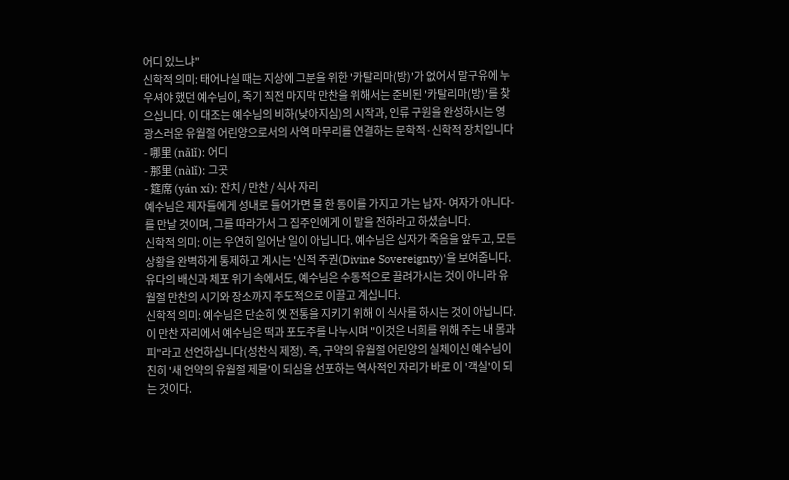어디 있느냐"
신학적 의미: 태어나실 때는 지상에 그분을 위한 '카탈리마(방)'가 없어서 말구유에 누우셔야 했던 예수님이, 죽기 직전 마지막 만찬을 위해서는 준비된 '카탈리마(방)'를 찾으십니다. 이 대조는 예수님의 비하(낮아지심)의 시작과, 인류 구원을 완성하시는 영광스러운 유월절 어린양으로서의 사역 마무리를 연결하는 문학적·신학적 장치입니다
- 哪里 (nǎlǐ): 어디
- 那里 (nàlǐ): 그곳
- 筵席 (yán xí): 잔치 / 만찬 / 식사 자리
예수님은 제자들에게 성내로 들어가면 물 한 동이를 가지고 가는 남자- 여자가 아니다- 를 만날 것이며, 그를 따라가서 그 집주인에게 이 말을 전하라고 하셨습니다.
신학적 의미: 이는 우연히 일어난 일이 아닙니다. 예수님은 십자가 죽음을 앞두고, 모든 상황을 완벽하게 통제하고 계시는 '신적 주권(Divine Sovereignty)'을 보여줍니다. 유다의 배신과 체포 위기 속에서도, 예수님은 수동적으로 끌려가시는 것이 아니라 유월절 만찬의 시기와 장소까지 주도적으로 이끌고 계십니다.
신학적 의미: 예수님은 단순히 옛 전통을 지키기 위해 이 식사를 하시는 것이 아닙니다. 이 만찬 자리에서 예수님은 떡과 포도주를 나누시며 "이것은 너희를 위해 주는 내 몸과 피"라고 선언하십니다(성찬식 제정). 즉, 구약의 유월절 어린양의 실체이신 예수님이 친히 '새 언약의 유월절 제물'이 되심을 선포하는 역사적인 자리가 바로 이 '객실'이 되는 것이다.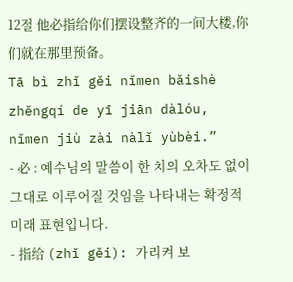12절 他必指给你们摆设整齐的一间大楼,你们就在那里预备。
Tā bì zhǐ gěi nǐmen bǎishè zhěngqí de yī jiān dàlóu, nǐmen jiù zài nàlǐ yùbèi.”
- 必 : 예수님의 말씀이 한 치의 오차도 없이 그대로 이루어질 것임을 나타내는 확정적 미래 표현입니다.
- 指给 (zhǐ gěi): 가리켜 보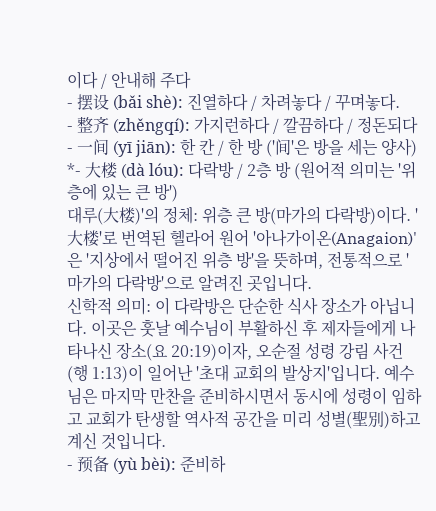이다 / 안내해 주다
- 摆设 (bǎi shè): 진열하다 / 차려놓다 / 꾸며놓다.
- 整齐 (zhěngqí): 가지런하다 / 깔끔하다 / 정돈되다
- 一间 (yī jiān): 한 칸 / 한 방 ('间'은 방을 세는 양사)
*- 大楼 (dà lóu): 다락방 / 2층 방 (원어적 의미는 '위층에 있는 큰 방')
대루(大楼)'의 정체: 위층 큰 방(마가의 다락방)이다. '大楼'로 번역된 헬라어 원어 '아나가이온(Anagaion)'은 '지상에서 떨어진 위층 방'을 뜻하며, 전통적으로 '마가의 다락방'으로 알려진 곳입니다.
신학적 의미: 이 다락방은 단순한 식사 장소가 아닙니다. 이곳은 훗날 예수님이 부활하신 후 제자들에게 나타나신 장소(요 20:19)이자, 오순절 성령 강림 사건(행 1:13)이 일어난 '초대 교회의 발상지'입니다. 예수님은 마지막 만찬을 준비하시면서 동시에 성령이 임하고 교회가 탄생할 역사적 공간을 미리 성별(聖別)하고 계신 것입니다.
- 预备 (yù bèi): 준비하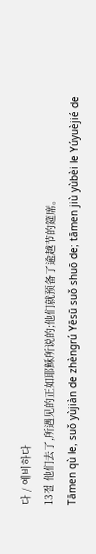다 / 예비하다
13절 他们去了,所遇见的正如耶稣所说的;他们就预备了逾越节的筵席。
Tāmen qù le, suǒ yùjiàn de zhèngrú Yēsū suǒ shuō de; tāmen jiù yùbèi le Yúyuèjié de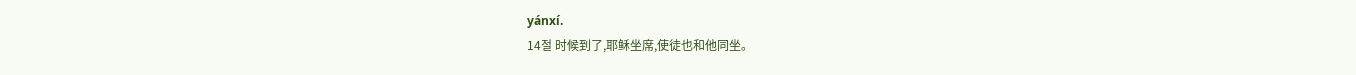yánxí.
14절 时候到了,耶稣坐席,使徒也和他同坐。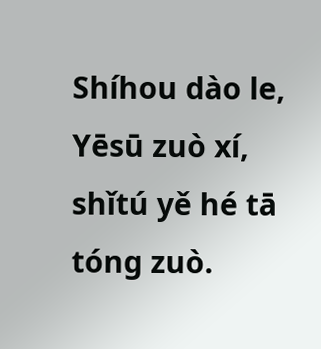Shíhou dào le, Yēsū zuò xí, shǐtú yě hé tā tóng zuò.